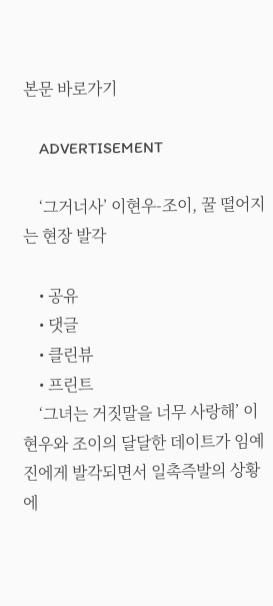본문 바로가기

    ADVERTISEMENT

    ‘그거너사’ 이현우-조이, 꿀 떨어지는 현장 발각

    • 공유
    • 댓글
    • 클린뷰
    • 프린트
    ‘그녀는 거짓말을 너무 사랑해’ 이현우와 조이의 달달한 데이트가 임예진에게 발각되면서 일촉즉발의 상황에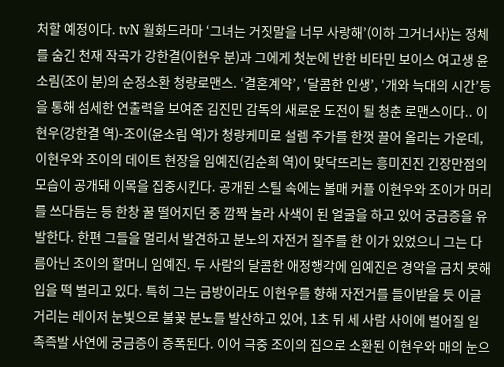처할 예정이다. tvN 월화드라마 ‘그녀는 거짓말을 너무 사랑해’(이하 그거너사)는 정체를 숨긴 천재 작곡가 강한결(이현우 분)과 그에게 첫눈에 반한 비타민 보이스 여고생 윤소림(조이 분)의 순정소환 청량로맨스. ‘결혼계약’, ‘달콤한 인생’, ‘개와 늑대의 시간’등을 통해 섬세한 연출력을 보여준 김진민 감독의 새로운 도전이 될 청춘 로맨스이다.. 이현우(강한결 역)-조이(윤소림 역)가 청량케미로 설렘 주가를 한껏 끌어 올리는 가운데, 이현우와 조이의 데이트 현장을 임예진(김순희 역)이 맞닥뜨리는 흥미진진 긴장만점의 모습이 공개돼 이목을 집중시킨다. 공개된 스틸 속에는 볼매 커플 이현우와 조이가 머리를 쓰다듬는 등 한창 꿀 떨어지던 중 깜짝 놀라 사색이 된 얼굴을 하고 있어 궁금증을 유발한다. 한편 그들을 멀리서 발견하고 분노의 자전거 질주를 한 이가 있었으니 그는 다름아닌 조이의 할머니 임예진. 두 사람의 달콤한 애정행각에 임예진은 경악을 금치 못해 입을 떡 벌리고 있다. 특히 그는 금방이라도 이현우를 향해 자전거를 들이받을 듯 이글거리는 레이저 눈빛으로 불꽃 분노를 발산하고 있어, 1초 뒤 세 사람 사이에 벌어질 일촉즉발 사연에 궁금증이 증폭된다. 이어 극중 조이의 집으로 소환된 이현우와 매의 눈으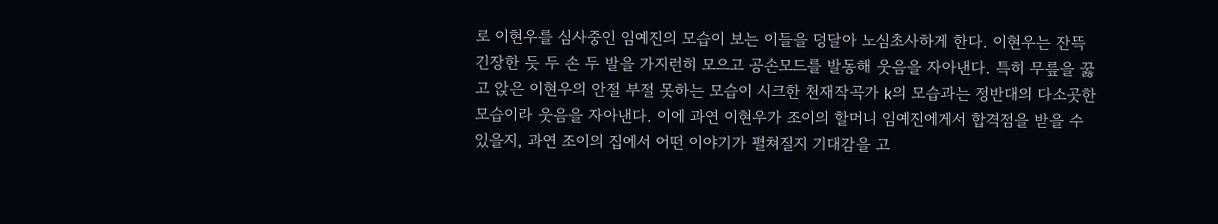로 이현우를 심사중인 임예진의 모습이 보는 이들을 덩달아 노심초사하게 한다. 이현우는 잔뜩 긴장한 듯 두 손 두 발을 가지런히 모으고 공손모드를 발동해 웃음을 자아낸다. 특히 무릎을 꿇고 앉은 이현우의 안절 부절 못하는 모습이 시크한 천재작곡가 k의 모습과는 정반대의 다소곳한 모습이라 웃음을 자아낸다. 이에 과연 이현우가 조이의 할머니 임예진에게서 합격점을 받을 수 있을지, 과연 조이의 집에서 어떤 이야기가 펼쳐질지 기대감을 고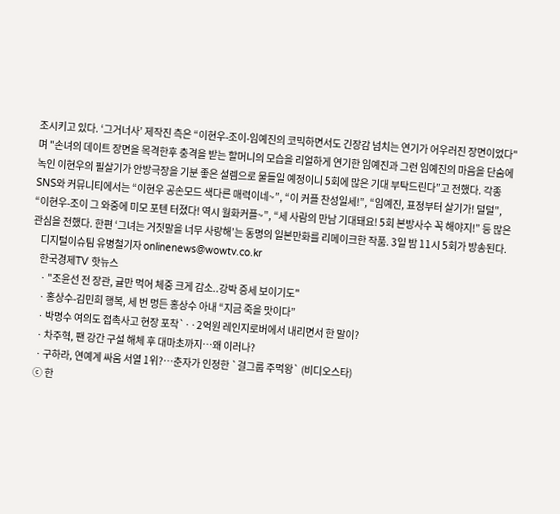조시키고 있다. ‘그거너사’ 제작진 측은 “이현우-조이-임예진의 코믹하면서도 긴장감 넘치는 연기가 어우러진 장면이었다"며 "손녀의 데이트 장면을 목격한후 충격을 받는 할머니의 모습을 리얼하게 연기한 임예진과 그런 임예진의 마음을 단숨에 녹인 이현우의 필살기가 안방극장을 기분 좋은 설렘으로 물들일 예정이니 5회에 많은 기대 부탁드린다”고 전했다. 각종 SNS와 커뮤니티에서는 “이현우 공손모드 색다른 매력이네~”, “이 커플 찬성일세!”, “임예진, 표정부터 살기가! 덜덜”, “이현우-조이 그 와중에 미모 포텐 터졌다! 역시 월화커플~”, “세 사람의 만남 기대돼요! 5회 본방사수 꼭 해야지!” 등 많은 관심을 전했다. 한편 ‘그녀는 거짓말을 너무 사랑해’는 동명의 일본만화를 리메이크한 작품. 3일 밤 11시 5회가 방송된다.
    디지털이슈팀 유병철기자 onlinenews@wowtv.co.kr
    한국경제TV 핫뉴스
    ㆍ"조윤선 전 장관, 귤만 먹어 체중 크게 감소..강박 증세 보이기도"
    ㆍ홍상수-김민희 행복, 세 번 멍든 홍상수 아내 “지금 죽을 맛이다”
    ㆍ박명수 여의도 접촉사고 현장 포착`··2억원 레인지로버에서 내리면서 한 말이?
    ㆍ차주혁, 팬 강간 구설 해체 후 대마초까지…왜 이러나?
    ㆍ구하라, 연예계 싸움 서열 1위?…춘자가 인정한 `걸그룹 주먹왕` (비디오스타)
    ⓒ 한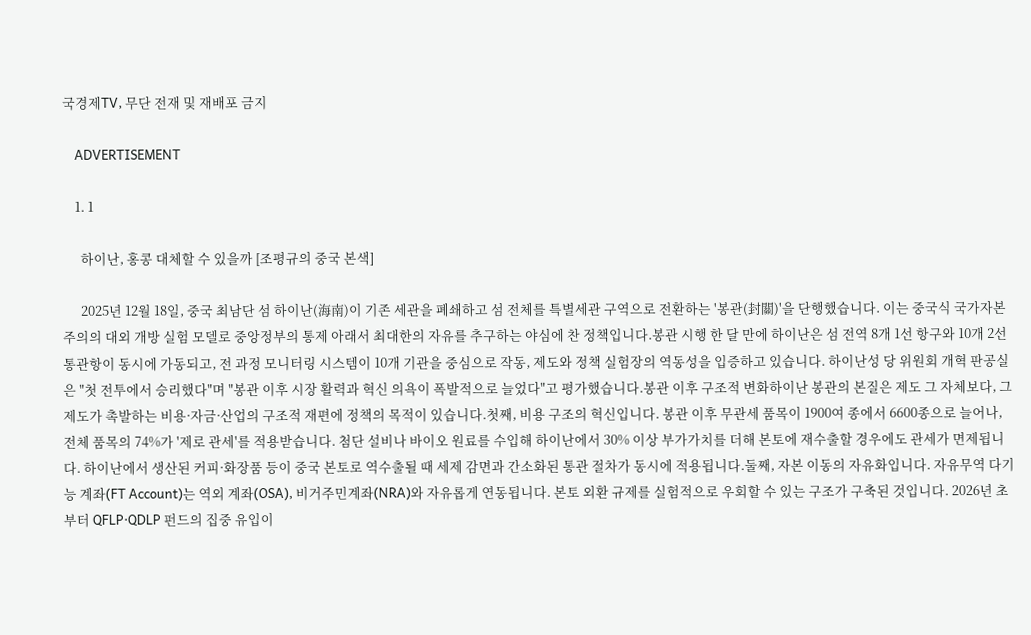국경제TV, 무단 전재 및 재배포 금지

    ADVERTISEMENT

    1. 1

      하이난, 홍콩 대체할 수 있을까 [조평규의 중국 본색]

      2025년 12월 18일, 중국 최남단 섬 하이난(海南)이 기존 세관을 폐쇄하고 섬 전체를 특별세관 구역으로 전환하는 '봉관(封關)'을 단행했습니다. 이는 중국식 국가자본주의의 대외 개방 실험 모델로 중앙정부의 통제 아래서 최대한의 자유를 추구하는 야심에 찬 정책입니다.봉관 시행 한 달 만에 하이난은 섬 전역 8개 1선 항구와 10개 2선 통관항이 동시에 가동되고, 전 과정 모니터링 시스템이 10개 기관을 중심으로 작동, 제도와 정책 실험장의 역동성을 입증하고 있습니다. 하이난성 당 위원회 개혁 판공실은 "첫 전투에서 승리했다"며 "봉관 이후 시장 활력과 혁신 의욕이 폭발적으로 늘었다"고 평가했습니다.봉관 이후 구조적 변화하이난 봉관의 본질은 제도 그 자체보다, 그 제도가 촉발하는 비용·자금·산업의 구조적 재편에 정책의 목적이 있습니다.첫째, 비용 구조의 혁신입니다. 봉관 이후 무관세 품목이 1900여 종에서 6600종으로 늘어나, 전체 품목의 74%가 '제로 관세'를 적용받습니다. 첨단 설비나 바이오 원료를 수입해 하이난에서 30% 이상 부가가치를 더해 본토에 재수출할 경우에도 관세가 면제됩니다. 하이난에서 생산된 커피·화장품 등이 중국 본토로 역수출될 때 세제 감면과 간소화된 통관 절차가 동시에 적용됩니다.둘째, 자본 이동의 자유화입니다. 자유무역 다기능 계좌(FT Account)는 역외 계좌(OSA), 비거주민계좌(NRA)와 자유롭게 연동됩니다. 본토 외환 규제를 실험적으로 우회할 수 있는 구조가 구축된 것입니다. 2026년 초부터 QFLP·QDLP 펀드의 집중 유입이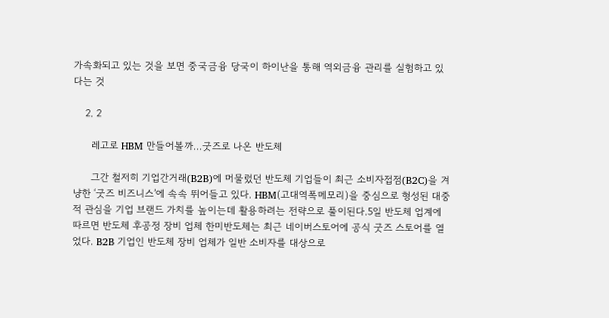가속화되고 있는 것을 보면 중국금융 당국이 하이난을 통해 역외금융 관리를 실험하고 있다는 것

    2. 2

      레고로 HBM 만들어볼까...굿즈로 나온 반도체

      그간 철저히 기업간거래(B2B)에 머물렀던 반도체 기업들이 최근 소비자접점(B2C)을 겨냥한 ‘굿즈 비즈니스’에 속속 뛰어들고 있다. HBM(고대역폭메모리)을 중심으로 형성된 대중적 관심을 기업 브랜드 가치를 높이는데 활용하려는 전략으로 풀이된다.5일 반도체 업계에 따르면 반도체 후공정 장비 업체 한미반도체는 최근 네이버스토어에 공식 굿즈 스토어를 열었다. B2B 기업인 반도체 장비 업체가 일반 소비자를 대상으로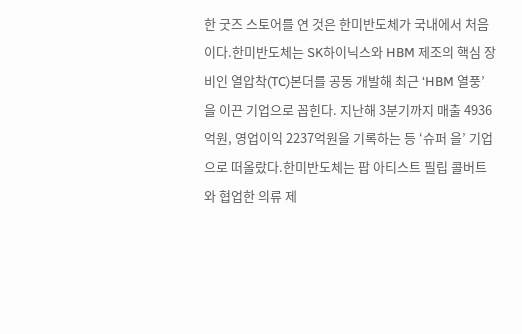한 굿즈 스토어를 연 것은 한미반도체가 국내에서 처음이다.한미반도체는 SK하이닉스와 HBM 제조의 핵심 장비인 열압착(TC)본더를 공동 개발해 최근 ‘HBM 열풍’을 이끈 기업으로 꼽힌다. 지난해 3분기까지 매출 4936억원, 영업이익 2237억원을 기록하는 등 ‘슈퍼 을’ 기업으로 떠올랐다.한미반도체는 팝 아티스트 필립 콜버트와 협업한 의류 제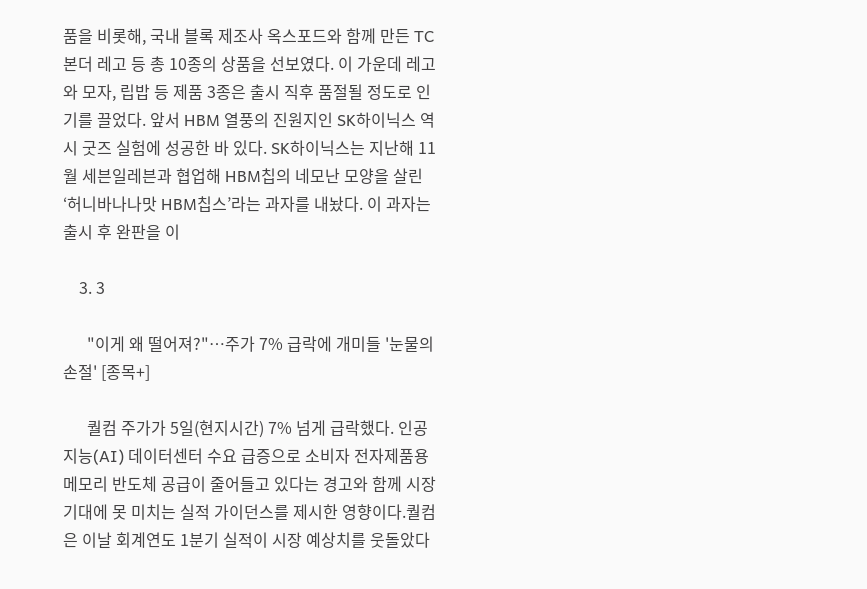품을 비롯해, 국내 블록 제조사 옥스포드와 함께 만든 TC본더 레고 등 총 10종의 상품을 선보였다. 이 가운데 레고와 모자, 립밥 등 제품 3종은 출시 직후 품절될 정도로 인기를 끌었다. 앞서 HBM 열풍의 진원지인 SK하이닉스 역시 굿즈 실험에 성공한 바 있다. SK하이닉스는 지난해 11월 세븐일레븐과 협업해 HBM칩의 네모난 모양을 살린 ‘허니바나나맛 HBM칩스’라는 과자를 내놨다. 이 과자는 출시 후 완판을 이

    3. 3

      "이게 왜 떨어져?"…주가 7% 급락에 개미들 '눈물의 손절' [종목+]

      퀄컴 주가가 5일(현지시간) 7% 넘게 급락했다. 인공지능(AI) 데이터센터 수요 급증으로 소비자 전자제품용 메모리 반도체 공급이 줄어들고 있다는 경고와 함께 시장 기대에 못 미치는 실적 가이던스를 제시한 영향이다.퀄컴은 이날 회계연도 1분기 실적이 시장 예상치를 웃돌았다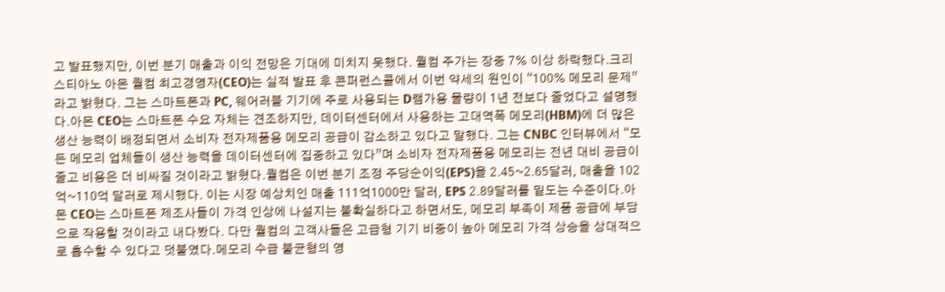고 발표했지만, 이번 분기 매출과 이익 전망은 기대에 미치지 못했다. 퀄컴 주가는 장중 7% 이상 하락했다.크리스티아노 아몬 퀄컴 최고경영자(CEO)는 실적 발표 후 콘퍼런스콜에서 이번 약세의 원인이 “100% 메모리 문제”라고 밝혔다. 그는 스마트폰과 PC, 웨어러블 기기에 주로 사용되는 D램가용 물량이 1년 전보다 줄었다고 설명했다.아몬 CEO는 스마트폰 수요 자체는 견조하지만, 데이터센터에서 사용하는 고대역폭 메모리(HBM)에 더 많은 생산 능력이 배정되면서 소비자 전자제품용 메모리 공급이 감소하고 있다고 말했다. 그는 CNBC 인터뷰에서 “모든 메모리 업체들이 생산 능력을 데이터센터에 집중하고 있다”며 소비자 전자제품용 메모리는 전년 대비 공급이 줄고 비용은 더 비싸질 것이라고 밝혔다.퀄컴은 이번 분기 조정 주당순이익(EPS)을 2.45~2.65달러, 매출을 102억~110억 달러로 제시했다. 이는 시장 예상치인 매출 111억1000만 달러, EPS 2.89달러를 밑도는 수준이다.아몬 CEO는 스마트폰 제조사들이 가격 인상에 나설지는 불확실하다고 하면서도, 메모리 부족이 제품 공급에 부담으로 작용할 것이라고 내다봤다. 다만 퀄컴의 고객사들은 고급형 기기 비중이 높아 메모리 가격 상승을 상대적으로 흡수할 수 있다고 덧붙였다.메모리 수급 불균형의 영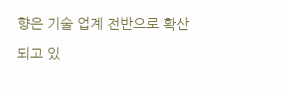향은 기술 업계 전반으로 확산되고 있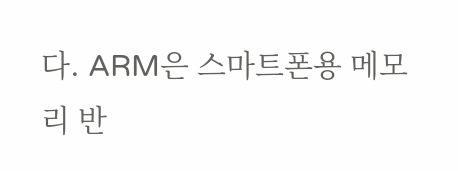다. ARM은 스마트폰용 메모리 반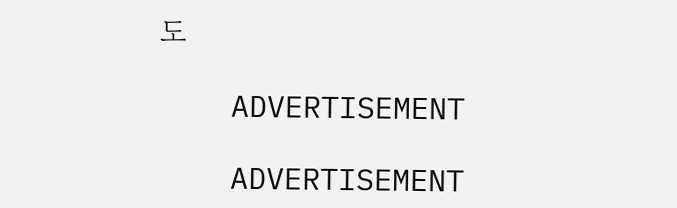도

    ADVERTISEMENT

    ADVERTISEMENT